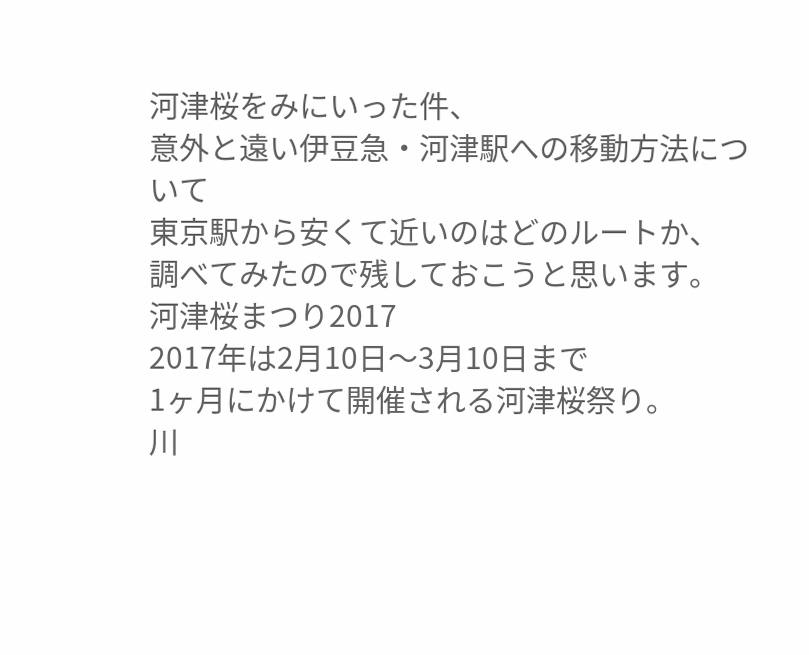河津桜をみにいった件、
意外と遠い伊豆急・河津駅への移動方法について
東京駅から安くて近いのはどのルートか、
調べてみたので残しておこうと思います。
河津桜まつり2017
2017年は2月10日〜3月10日まで
1ヶ月にかけて開催される河津桜祭り。
川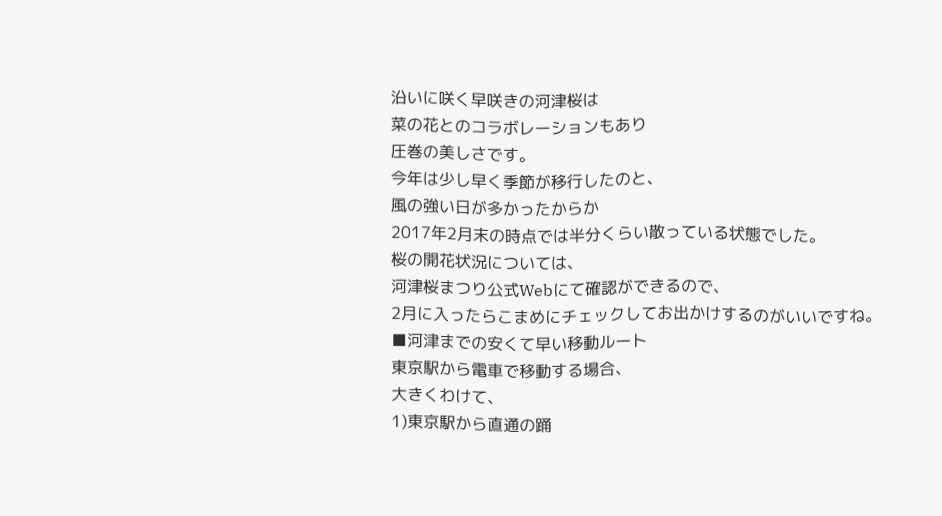沿いに咲く早咲きの河津桜は
菜の花とのコラボレーションもあり
圧巻の美しさです。
今年は少し早く季節が移行したのと、
風の強い日が多かったからか
2017年2月末の時点では半分くらい散っている状態でした。
桜の開花状況については、
河津桜まつり公式Webにて確認ができるので、
2月に入ったらこまめにチェックしてお出かけするのがいいですね。
■河津までの安くて早い移動ルート
東京駅から電車で移動する場合、
大きくわけて、
1)東京駅から直通の踊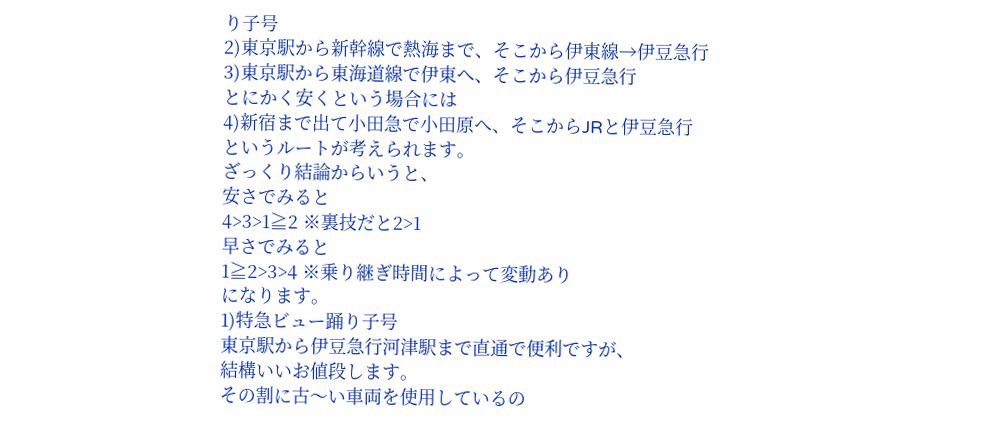り子号
2)東京駅から新幹線で熱海まで、そこから伊東線→伊豆急行
3)東京駅から東海道線で伊東へ、そこから伊豆急行
とにかく安くという場合には
4)新宿まで出て小田急で小田原へ、そこからJRと伊豆急行
というルートが考えられます。
ざっくり結論からいうと、
安さでみると
4>3>1≧2 ※裏技だと2>1
早さでみると
1≧2>3>4 ※乗り継ぎ時間によって変動あり
になります。
1)特急ビュー踊り子号
東京駅から伊豆急行河津駅まで直通で便利ですが、
結構いいお値段します。
その割に古〜い車両を使用しているの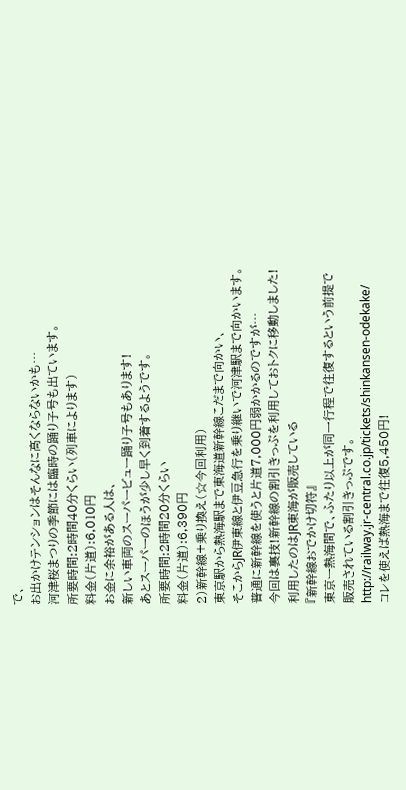で、
お出かけテンションはそんなに高くならないかも…
河津桜まつりの季節には臨時の踊り子号も出ています。
所要時間:2時間40分くらい(列車によります)
料金(片道):6,010円
お金に余裕がある人は、
新しい車両のスーパービュー踊り子号もあります!
あとスーパーのほうが少し早く到着するようです。
所要時間:2時間20分くらい
料金(片道):6,390円
2)新幹線+乗り換え(☆今回利用)
東京駅から熱海駅まで東海道新幹線こだまで向かい、
そこからJR伊東線と伊豆急行を乗り継いで河津駅まで向かいます。
普通に新幹線を使うと片道7,000円弱かかるのですが…
今回は裏技!新幹線の割引きっぷを利用しておトクに移動しました!
利用したのはJR東海が販売している
『新幹線おでかけ切符』
東京ー熱海間で、ふたり以上が同一行程で往復するという前提で
販売されている割引きっぷです。
http://railway.jr-central.co.jp/tickets/shinkansen-odekake/
コレを使えば熱海まで往復5,450円!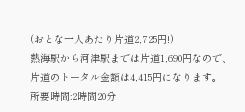(おとな一人あたり片道2,725円!)
熱海駅から河津駅までは片道1,690円なので、
片道のトータル金額は4,415円になります。
所要時間:2時間20分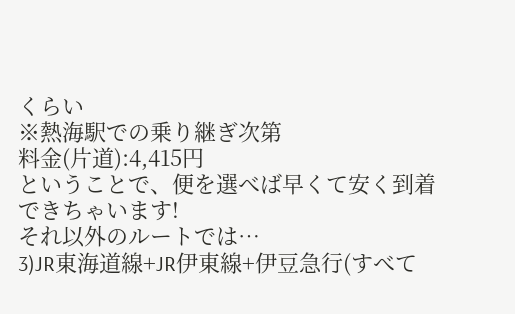くらい
※熱海駅での乗り継ぎ次第
料金(片道):4,415円
ということで、便を選べば早くて安く到着できちゃいます!
それ以外のルートでは…
3)JR東海道線+JR伊東線+伊豆急行(すべて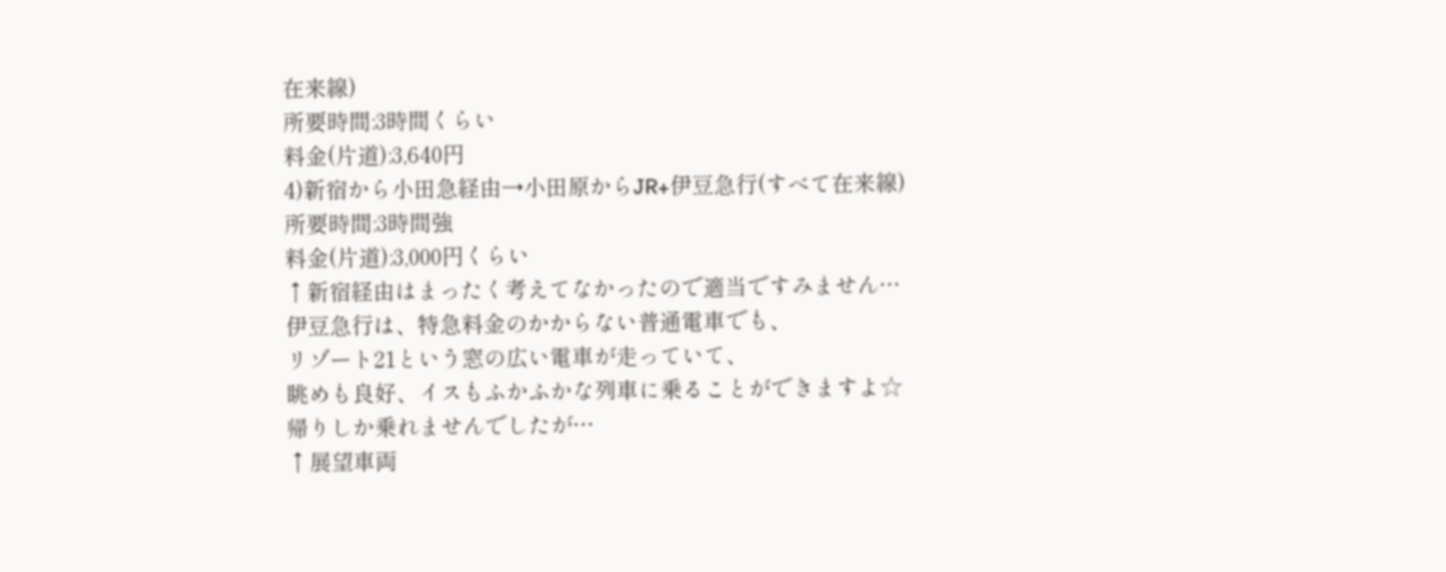在来線)
所要時間:3時間くらい
料金(片道):3,640円
4)新宿から小田急経由→小田原からJR+伊豆急行(すべて在来線)
所要時間:3時間強
料金(片道):3,000円くらい
↑新宿経由はまったく考えてなかったので適当ですみません…
伊豆急行は、特急料金のかからない普通電車でも、
リゾート21という窓の広い電車が走っていて、
眺めも良好、イスもふかふかな列車に乗ることができますよ☆
帰りしか乗れませんでしたが…
↑展望車両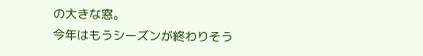の大きな窓。
今年はもうシーズンが終わりそう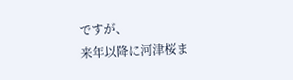ですが、
来年以降に河津桜ま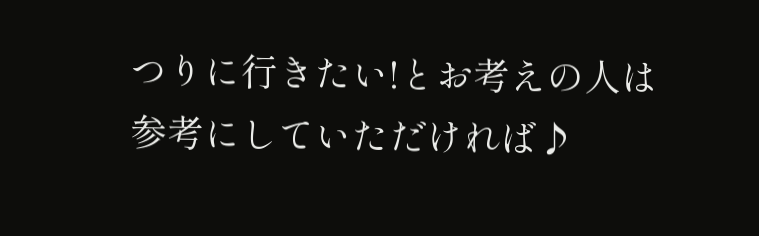つりに行きたい!とお考えの人は
参考にしていただければ♪